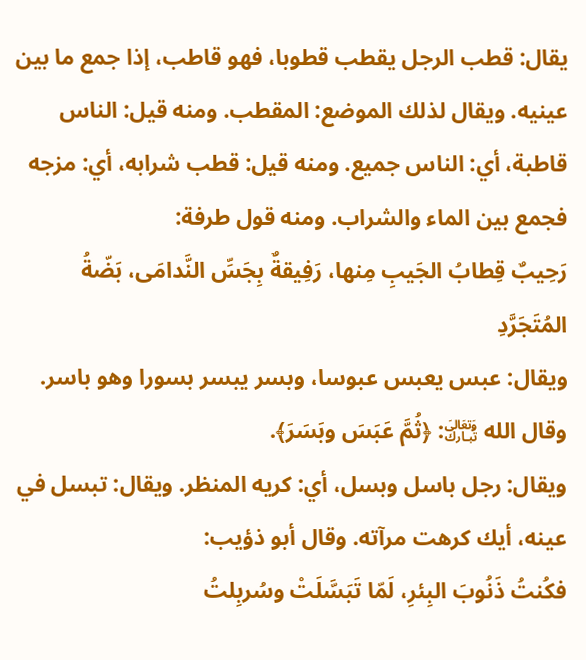يقال: قطب الرجل يقطب قطوبا، فهو قاطب، إذا جمع ما بين عينيه. ويقال لذلك الموضع: المقطب. ومنه قيل: الناس قاطبة، أي: الناس جميع. ومنه قيل: قطب شرابه، أي: مزجه فجمع بين الماء والشراب. ومنه قول طرفة:
رَحِيبٌ قِطابُ الجَيبِ مِنها، رَفِيقةٌ بِجَسِّ النَّدامَى، بَضّةُ المُتَجَرَّدِ
ويقال: عبس يعبس عبوسا، وبسر يبسر بسورا وهو باسر. وقال الله ﵎: ﴿ثُمَّ عَبَسَ وبَسَرَ﴾.
ويقال: رجل باسل وبسل، أي: كريه المنظر. ويقال: تبسل في عينه، أيك كرهت مرآته. وقال أبو ذؤيب:
فكُنتُ ذَنُوبَ البِئرِ، لَمّا تَبَسَّلَتْ وسُربِلتُ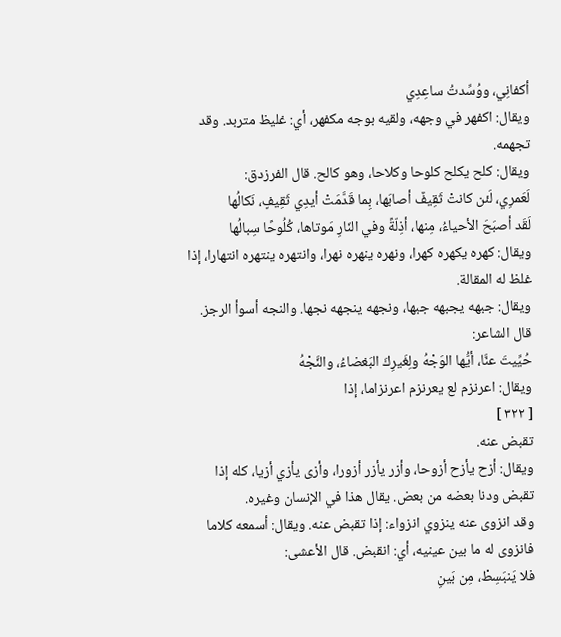أكفانِي، ووُسِّدتُ ساعِدِي
ويقال: اكفهر في وجهه، ولقيه بوجه مكفهر، أي: غليظ متربد. وقد تجهمه.
ويقال: كلح يكلح كلوحا وكلاحا، وهو كالح. قال الفرزدق:
لَعَمرِي، لَئن كانتْ ثَقِيفٌ أصابَها، بِما قَدَّمَتْ أيدِي ثَقِيفٍ، نَكالُها
لَقَد أصبَحَ الأحياءُ، مِنها، أذِلّةً وفي النّارِ مَوتاها، كُلُوحًا سِبالُها
ويقال: كهره يكهره كهرا، ونهره ينهره نهرا، وانتهره ينتهره انتهارا، إذا غلظ له المقالة.
ويقال: جبهه يجبهه جبها، ونجهه ينجهه نجها. والنجه أسوأ الرجز. قال الشاعر:
حُيِّيتَ عنَّا، أيُّها الوَجْهُ ولِغَيرِكَ البَغضاءُ، والنَّجْهُ
ويقال: اعرنزم لع يعرنزم اعرنزاما، إذا
[ ٣٢٢ ]
تقبض عنه.
ويقال: أزح يأزح أزوحا، وأزر يأزر أزورا، وأزى يأزي أزيا، كله إذا تقبض ودنا بعضه من بعض. يقال هذا في الإنسان وغيره.
وقد انزوى عنه ينزوي انزواء: إذا تقبض عنه. ويقال: أسمعه كلاما فانزوى له ما بين عينيه، أي: انقبض. قال الأعشى:
فلا يَنبَسِطْ، مِن بَينِ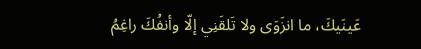عَينَيكَ، ما انزَوَى ولا تَلقَنِي إلّا وأنفُكَ راغِمُ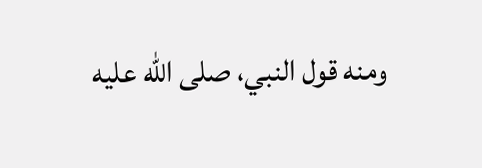ومنه قول النبي، صلى الله عليه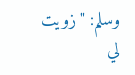وسلم: "زويت لي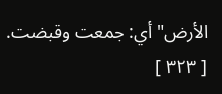الأرض" أي: جمعت وقبضت.
[ ٣٢٣ ]